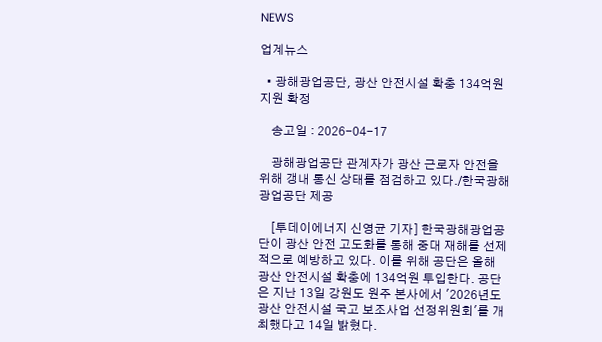NEWS

업계뉴스

  • 광해광업공단, 광산 안전시설 확충 134억원 지원 확정

    송고일 : 2026-04-17

    광해광업공단 관계자가 광산 근로자 안전을 위해 갱내 통신 상태를 점검하고 있다./한국광해광업공단 제공

    [투데이에너지 신영균 기자] 한국광해광업공단이 광산 안전 고도화를 통해 중대 재해를 선제적으로 예방하고 있다. 이를 위해 공단은 올해 광산 안전시설 확충에 134억원 투입한다. 공단은 지난 13일 강원도 원주 본사에서 '2026년도 광산 안전시설 국고 보조사업 선정위원회'를 개최했다고 14일 밝혔다.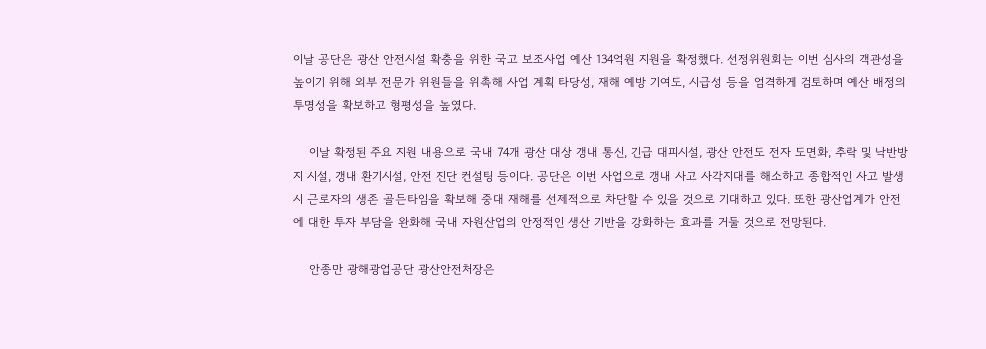이날 공단은 광산 안전시설 확충을 위한 국고 보조사업 예산 134억원 지원을 확정했다. 선정위원회는 이번 심사의 객관성을 높이기 위해 외부 전문가 위원들을 위촉해 사업 계획 타당성, 재해 예방 기여도, 시급성 등을 엄격하게 검토하며 예산 배정의 투명성을 확보하고 형평성을 높였다.

    이날 확정된 주요 지원 내용으로 국내 74개 광산 대상 갱내 통신, 긴급 대피시설, 광산 안전도 전자 도면화, 추락 및 낙반방지 시설, 갱내 환기시설, 안전 진단 컨설팅 등이다. 공단은 이번 사업으로 갱내 사고 사각지대를 해소하고 종합적인 사고 발생 시 근로자의 생존 골든타임을 확보해 중대 재해를 선제적으로 차단할 수 있을 것으로 기대하고 있다. 또한 광산업계가 안전에 대한 투자 부담을 완화해 국내 자원산업의 안정적인 생산 기반을 강화하는 효과를 거둘 것으로 전망된다.

    안종만 광해광업공단 광산안전처장은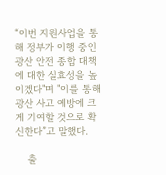“이번 지원사업을 통해 정부가 이행 중인 광산 안전 종합 대책에 대한 실효성을 높이겠다"며 "이를 통해 광산 사고 예방에 크게 기여할 것으로 확신한다”고 말했다.

    출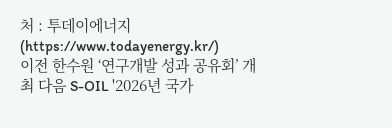처 : 투데이에너지(https://www.todayenergy.kr/)
이전 한수원 ‘연구개발 성과 공유회’ 개최 다음 S-OIL '2026년 국가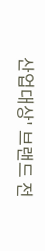산업대상' 브랜드 전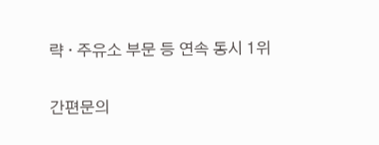략 · 주유소 부문 등 연속 동시 1위

간편문의